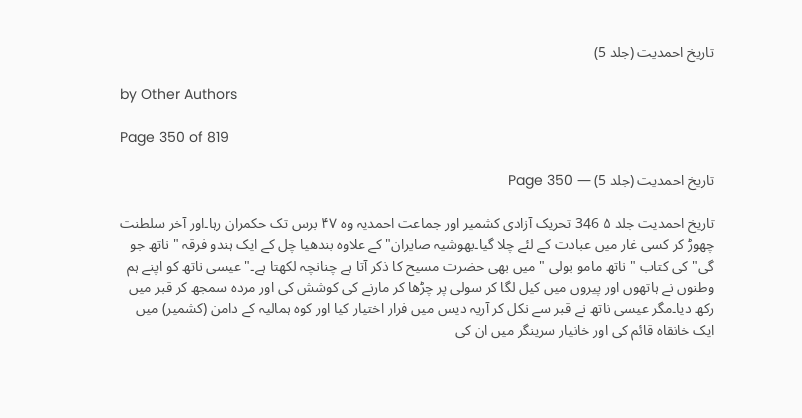تاریخ احمدیت (جلد 5)

by Other Authors

Page 350 of 819

تاریخ احمدیت (جلد 5) — Page 350

تاریخ احمدیت جلد ۵ 346 تحریک آزادی کشمیر اور جماعت احمدیہ وه ۴۷ برس تک حکمران رہا۔اور آخر سلطنت چھوڑ کر کسی غار میں عبادت کے لئے چلا گیا۔بھوشیہ صایران" کے علاوہ بندھیا چل کے ایک ہندو فرقہ " ناتھ جو گی" کی کتاب " ناتھ مامو بولی " میں بھی حضرت مسیح کا ذکر آتا ہے چنانچہ لکھتا ہے۔" عیسی ناتھ کو اپنے ہم وطنوں نے ہاتھوں اور پیروں میں کیل لگا کر سولی پر چڑھا کر مارنے کی کوشش کی اور مردہ سمجھ کر قبر میں رکھ دیا۔مگر عیسی ناتھ نے قبر سے نکل کر آریہ دیس میں فرار اختیار کیا اور کوہ ہمالیہ کے دامن (کشمیر) میں ایک خانقاہ قائم کی اور خانیار سرینگر میں ان کی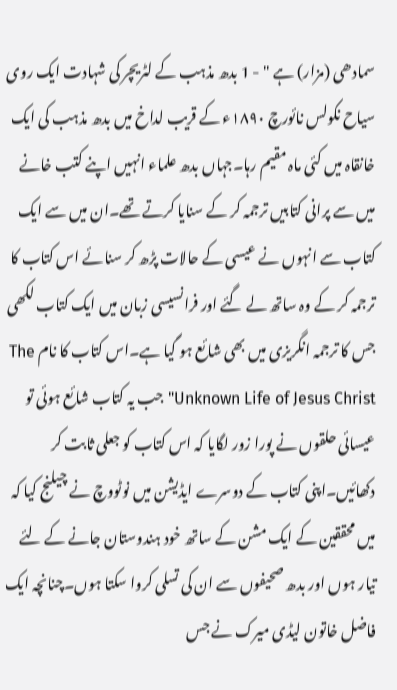سمادھی (مزار) ہے " - 1 بدھ مذہب کے لٹریچر کی شہادت ایک روی سیاح نکولس نائورچ ۱۸۹۰ء کے قریب لداخ میں بدھ مذہب کی ایک خانقاہ میں کئی ماہ مقیم رہا۔جہاں بدھ علماء انہیں اپنے کتب خانے میں سے پرانی کتابیں ترجمہ کر کے سنایا کرتے تھے۔ان میں سے ایک کتاب سے انہوں نے عیسی کے حالات پڑھ کر سنائے اس کتاب کا ترجمہ کر کے وہ ساتھ لے گئے اور فرانسیسی زبان میں ایک کتاب لکھی جس کا ترجمہ انگریزی میں بھی شائع ہو گیا ہے۔اس کتاب کا نام The Unknown Life of Jesus Christ" جب یہ کتاب شائع ہوئی تو عیسائی حلقوں نے پورا زور لگایا کہ اس کتاب کو جعلی ثابت کر دکھائیں۔اپنی کتاب کے دوسرے ایڈیشن میں نوٹووچ نے چیلنج کیا کہ میں محققین کے ایک مشن کے ساتھ خود ہندوستان جانے کے لئے تیار ہوں اور بدھ صحیفوں سے ان کی تسلی کروا سکتا ہوں۔چنانچہ ایک فاضل خاتون لیڈی میرک نے جس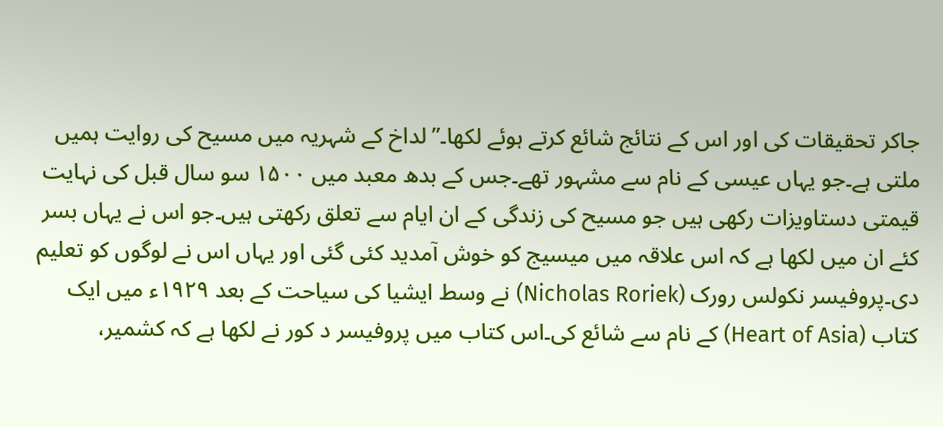جاکر تحقیقات کی اور اس کے نتائج شائع کرتے ہوئے لکھا۔”لداخ کے شہریہ میں مسیح کی روایت ہمیں ملتی ہے۔جو یہاں عیسی کے نام سے مشہور تھے۔جس کے بدھ معبد میں ۱۵۰۰ سو سال قبل کی نہایت قیمتی دستاویزات رکھی ہیں جو مسیح کی زندگی کے ان ایام سے تعلق رکھتی ہیں۔جو اس نے یہاں بسر کئے ان میں لکھا ہے کہ اس علاقہ میں میسیج کو خوش آمدید کئی گئی اور یہاں اس نے لوگوں کو تعلیم دی۔پروفیسر نکولس رورک (Nicholas Roriek) نے وسط ایشیا کی سیاحت کے بعد ۱۹۲۹ء میں ایک کتاب (Heart of Asia) کے نام سے شائع کی۔اس کتاب میں پروفیسر د کور نے لکھا ہے کہ کشمیر،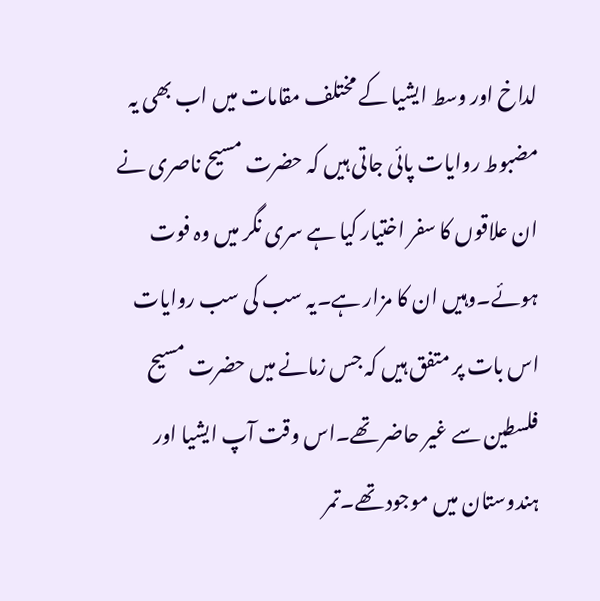لداخ اور وسط ایشیا کے مختلف مقامات میں اب بھی یہ مضبوط روایات پائی جاتی ہیں کہ حضرت مسیح ناصری نے ان علاقوں کا سفر اختیار کیا ہے سری نگر میں وہ فوت ہوئے۔وہیں ان کا مزار ہے۔یہ سب کی سب روایات اس بات پر متفق ہیں کہ جس زمانے میں حضرت مسیح فلسطین سے غیر حاضر تھے۔اس وقت آپ ایشیا اور ہندوستان میں موجود تھے۔تمر